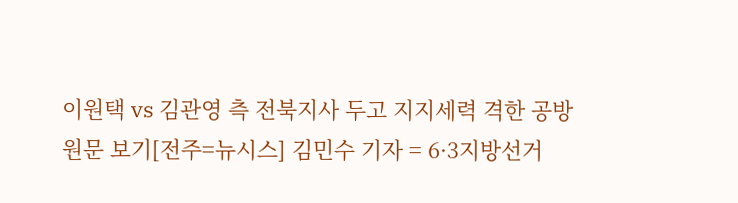이원택 vs 김관영 측 전북지사 두고 지지세력 격한 공방
원문 보기[전주=뉴시스] 김민수 기자 = 6·3지방선거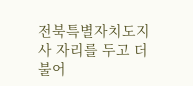전북특별자치도지사 자리를 두고 더불어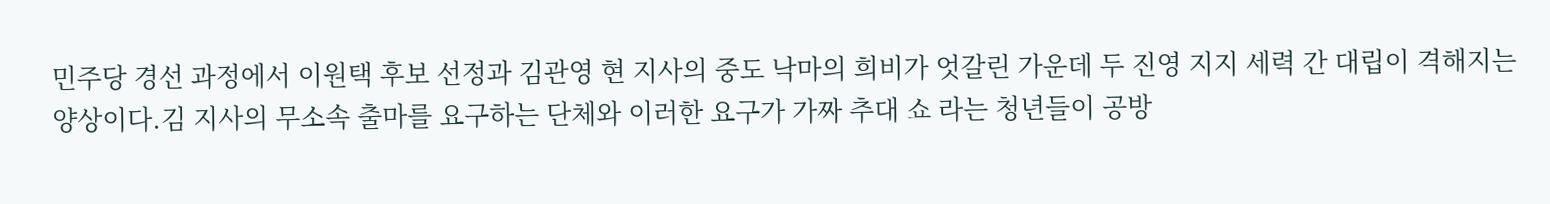민주당 경선 과정에서 이원택 후보 선정과 김관영 현 지사의 중도 낙마의 희비가 엇갈린 가운데 두 진영 지지 세력 간 대립이 격해지는 양상이다.김 지사의 무소속 출마를 요구하는 단체와 이러한 요구가 가짜 추대 쇼 라는 청년들이 공방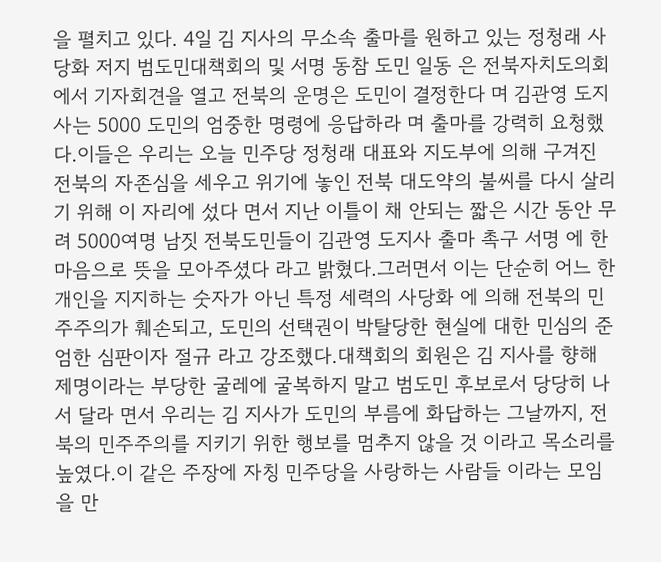을 펼치고 있다. 4일 김 지사의 무소속 출마를 원하고 있는 정청래 사당화 저지 범도민대책회의 및 서명 동참 도민 일동 은 전북자치도의회에서 기자회견을 열고 전북의 운명은 도민이 결정한다 며 김관영 도지사는 5000 도민의 엄중한 명령에 응답하라 며 출마를 강력히 요청했다.이들은 우리는 오늘 민주당 정청래 대표와 지도부에 의해 구겨진 전북의 자존심을 세우고 위기에 놓인 전북 대도약의 불씨를 다시 살리기 위해 이 자리에 섰다 면서 지난 이틀이 채 안되는 짧은 시간 동안 무려 5000여명 남짓 전북도민들이 김관영 도지사 출마 촉구 서명 에 한마음으로 뜻을 모아주셨다 라고 밝혔다.그러면서 이는 단순히 어느 한 개인을 지지하는 숫자가 아닌 특정 세력의 사당화 에 의해 전북의 민주주의가 훼손되고, 도민의 선택권이 박탈당한 현실에 대한 민심의 준엄한 심판이자 절규 라고 강조했다.대책회의 회원은 김 지사를 향해 제명이라는 부당한 굴레에 굴복하지 말고 범도민 후보로서 당당히 나서 달라 면서 우리는 김 지사가 도민의 부름에 화답하는 그날까지, 전북의 민주주의를 지키기 위한 행보를 멈추지 않을 것 이라고 목소리를 높였다.이 같은 주장에 자칭 민주당을 사랑하는 사람들 이라는 모임을 만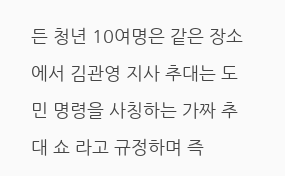든 청년 10여명은 같은 장소에서 김관영 지사 추대는 도민 명령을 사칭하는 가짜 추대 쇼 라고 규정하며 즉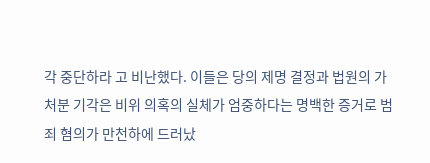각 중단하라 고 비난했다. 이들은 당의 제명 결정과 법원의 가처분 기각은 비위 의혹의 실체가 엄중하다는 명백한 증거로 범죄 혐의가 만천하에 드러났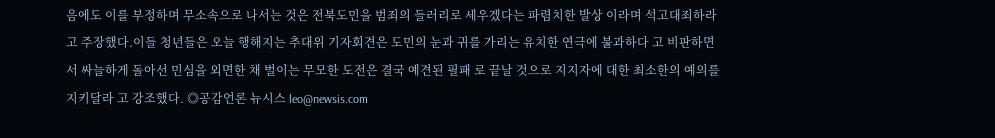음에도 이를 부정하며 무소속으로 나서는 것은 전북도민을 범죄의 들러리로 세우겠다는 파렴치한 발상 이라며 석고대죄하라 고 주장했다.이들 청년들은 오늘 행해지는 추대위 기자회견은 도민의 눈과 귀를 가리는 유치한 연극에 불과하다 고 비판하면서 싸늘하게 돌아선 민심을 외면한 채 벌이는 무모한 도전은 결국 예견된 필패 로 끝날 것으로 지지자에 대한 최소한의 예의를 지키달라 고 강조했다. ◎공감언론 뉴시스 leo@newsis.com